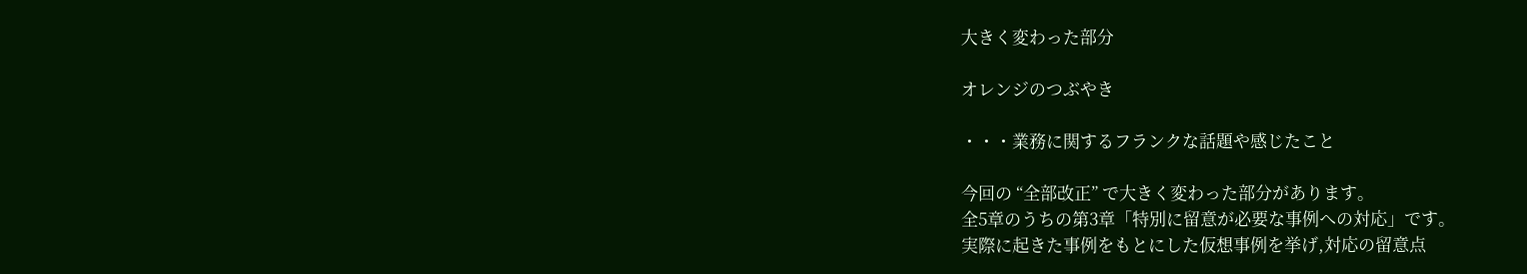大きく変わった部分

オレンジのつぶやき

・・・業務に関するフランクな話題や感じたこと

今回の “全部改正” で大きく変わった部分があります。
全5章のうちの第3章「特別に留意が必要な事例への対応」です。
実際に起きた事例をもとにした仮想事例を挙げ,対応の留意点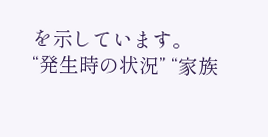を示しています。
“発生時の状況” “家族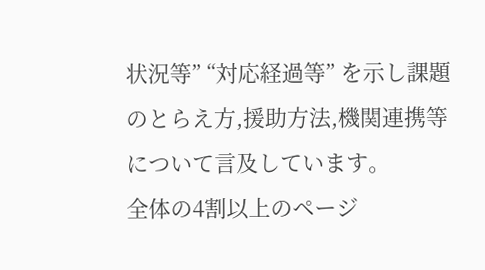状況等” “対応経過等” を示し課題のとらえ方,援助方法,機関連携等について言及しています。
全体の4割以上のページ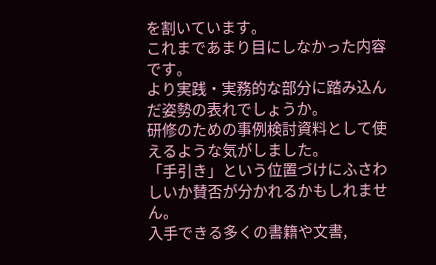を割いています。
これまであまり目にしなかった内容です。
より実践・実務的な部分に踏み込んだ姿勢の表れでしょうか。
研修のための事例検討資料として使えるような気がしました。
「手引き」という位置づけにふさわしいか賛否が分かれるかもしれません。
入手できる多くの書籍や文書,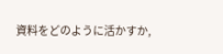資料をどのように活かすか,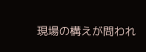現場の構えが問われ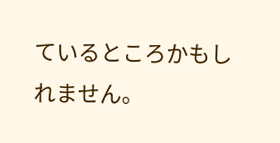ているところかもしれません。